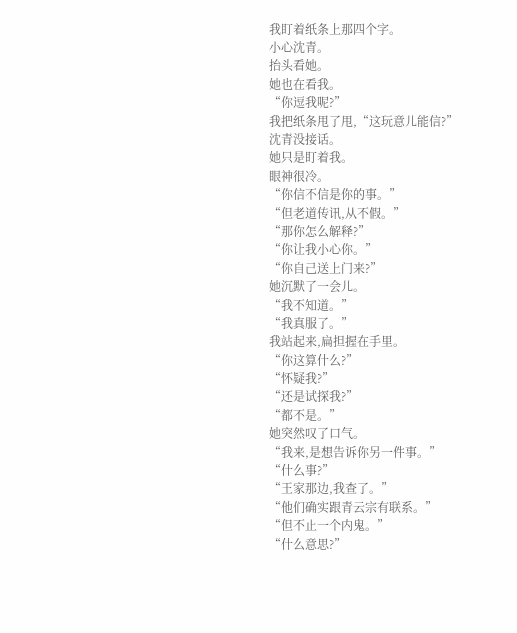我盯着纸条上那四个字。
小心沈青。
抬头看她。
她也在看我。
“你逗我呢?”
我把纸条甩了甩,“这玩意儿能信?”
沈青没接话。
她只是盯着我。
眼神很冷。
“你信不信是你的事。”
“但老道传讯,从不假。”
“那你怎么解释?”
“你让我小心你。”
“你自己送上门来?”
她沉默了一会儿。
“我不知道。”
“我真服了。”
我站起来,扁担握在手里。
“你这算什么?”
“怀疑我?”
“还是试探我?”
“都不是。”
她突然叹了口气。
“我来,是想告诉你另一件事。”
“什么事?”
“王家那边,我查了。”
“他们确实跟青云宗有联系。”
“但不止一个内鬼。”
“什么意思?”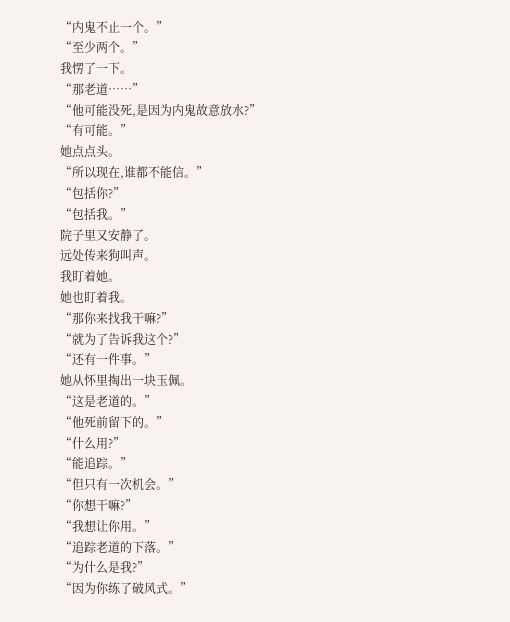“内鬼不止一个。”
“至少两个。”
我愣了一下。
“那老道……”
“他可能没死,是因为内鬼故意放水?”
“有可能。”
她点点头。
“所以现在,谁都不能信。”
“包括你?”
“包括我。”
院子里又安静了。
远处传来狗叫声。
我盯着她。
她也盯着我。
“那你来找我干嘛?”
“就为了告诉我这个?”
“还有一件事。”
她从怀里掏出一块玉佩。
“这是老道的。”
“他死前留下的。”
“什么用?”
“能追踪。”
“但只有一次机会。”
“你想干嘛?”
“我想让你用。”
“追踪老道的下落。”
“为什么是我?”
“因为你练了破风式。”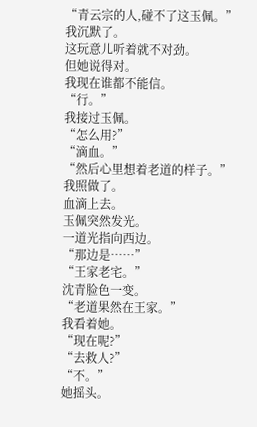“青云宗的人,碰不了这玉佩。”
我沉默了。
这玩意儿听着就不对劲。
但她说得对。
我现在谁都不能信。
“行。”
我接过玉佩。
“怎么用?”
“滴血。”
“然后心里想着老道的样子。”
我照做了。
血滴上去。
玉佩突然发光。
一道光指向西边。
“那边是……”
“王家老宅。”
沈青脸色一变。
“老道果然在王家。”
我看着她。
“现在呢?”
“去救人?”
“不。”
她摇头。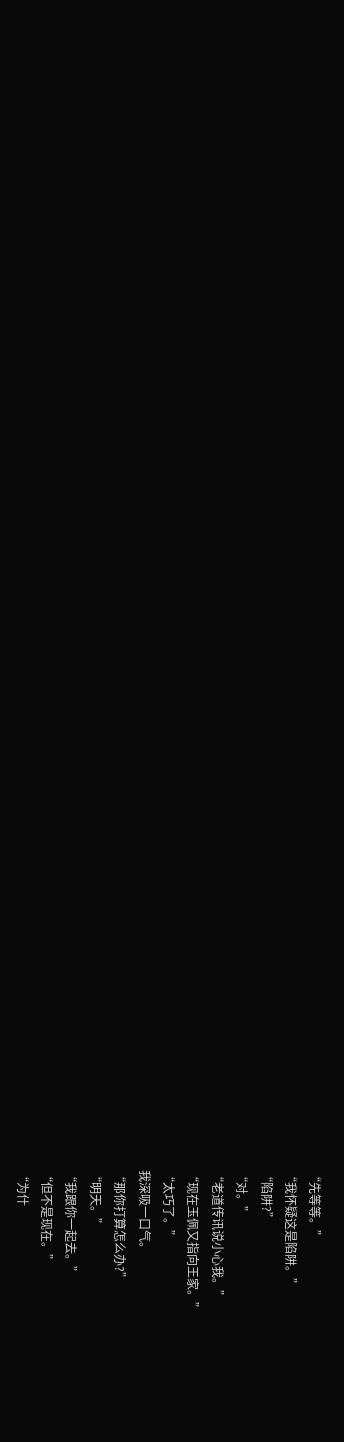“先等等。”
“我怀疑这是陷阱。”
“陷阱?”
“对。”
“老道传讯说小心我。”
“现在玉佩又指向王家。”
“太巧了。”
我深吸一口气。
“那你打算怎么办?”
“明天。”
“我跟你一起去。”
“但不是现在。”
“为什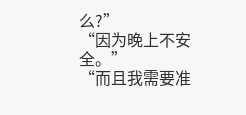么?”
“因为晚上不安全。”
“而且我需要准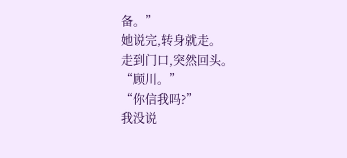备。”
她说完,转身就走。
走到门口,突然回头。
“顾川。”
“你信我吗?”
我没说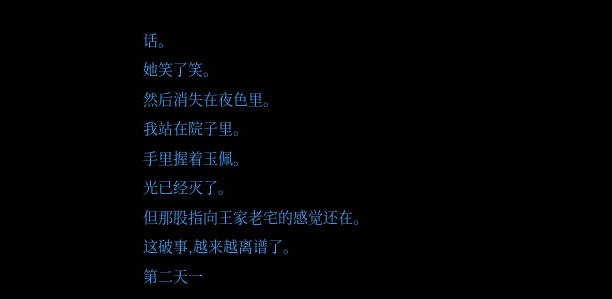话。
她笑了笑。
然后消失在夜色里。
我站在院子里。
手里握着玉佩。
光已经灭了。
但那股指向王家老宅的感觉还在。
这破事,越来越离谱了。
第二天一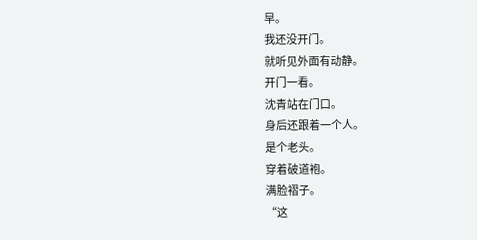早。
我还没开门。
就听见外面有动静。
开门一看。
沈青站在门口。
身后还跟着一个人。
是个老头。
穿着破道袍。
满脸褶子。
“这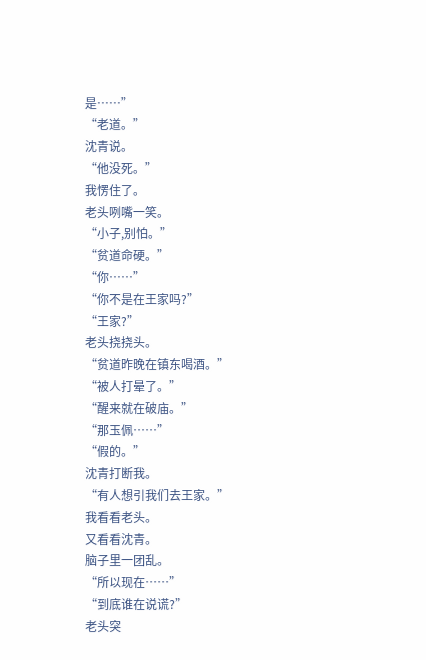是……”
“老道。”
沈青说。
“他没死。”
我愣住了。
老头咧嘴一笑。
“小子,别怕。”
“贫道命硬。”
“你……”
“你不是在王家吗?”
“王家?”
老头挠挠头。
“贫道昨晚在镇东喝酒。”
“被人打晕了。”
“醒来就在破庙。”
“那玉佩……”
“假的。”
沈青打断我。
“有人想引我们去王家。”
我看看老头。
又看看沈青。
脑子里一团乱。
“所以现在……”
“到底谁在说谎?”
老头突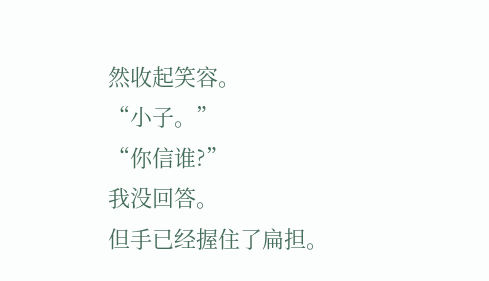然收起笑容。
“小子。”
“你信谁?”
我没回答。
但手已经握住了扁担。